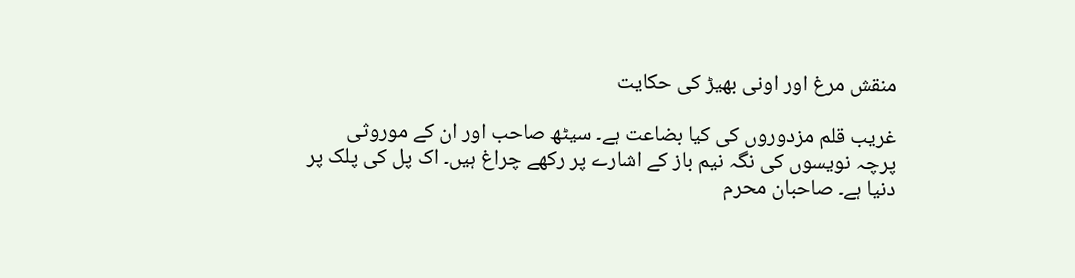منقش مرغ اور اونی بھیڑ کی حکایت

غریب قلم مزدوروں کی کیا بضاعت ہے۔ سیٹھ صاحب اور ان کے موروثی پرچہ نویسوں کی نگہ نیم باز کے اشارے پر رکھے چراغ ہیں۔ اک پل کی پلک پر دنیا ہے۔ صاحبان محرم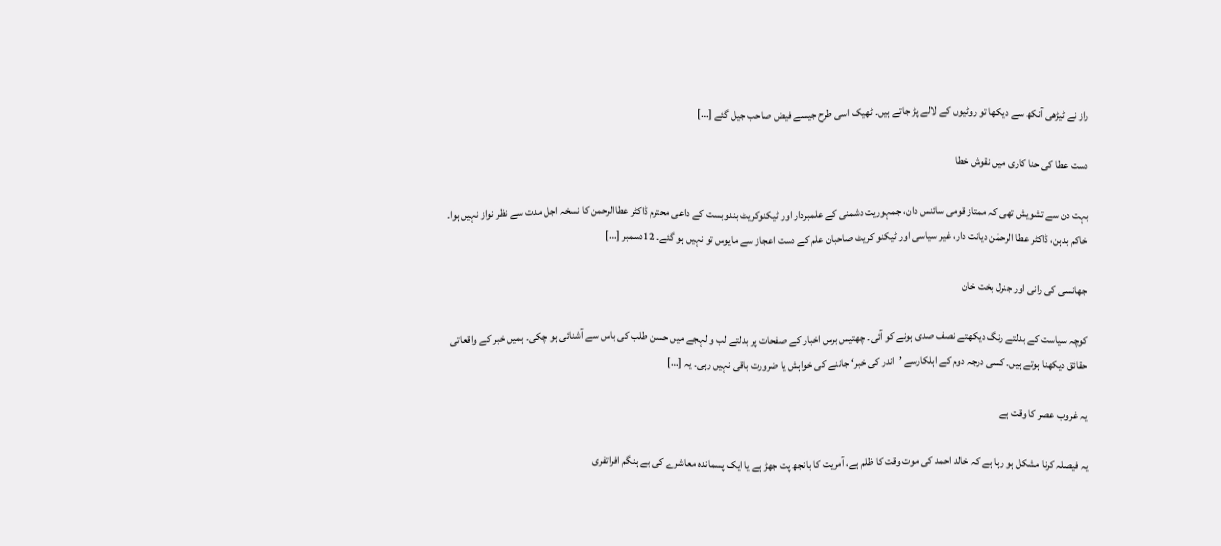راز نے ٹیڑھی آنکھ سے دیکھا تو روٹیوں کے لالے پڑ جاتے ہیں۔ ٹھیک اسی طرح جیسے فیض صاحب جیل گئے […]

دست عطا کی حنا کاری میں نقوش خطا

بہت دن سے تشویش تھی کہ ممتاز قومی سائنس دان، جمہوریت دشمنی کے علمبردار اور ٹیکنوکریٹ بندوبست کے داعی محترم ڈاکٹر عطاالرحمن کا نسخہ اجل مدت سے نظر نواز نہیں ہوا۔ خاکم بدہن، ڈاکٹر عطا الرحمٰن دیانت دار، غیر سیاسی اور ٹیکنو کریٹ صاحبان علم کے دست اعجاز سے مایوس تو نہیں ہو گئے۔ 12دسمبر […]

جھانسی کی رانی اور جنرل بخت خان

کوچہ سیاست کے بدلتے رنگ دیکھتے نصف صدی ہونے کو آئی۔ چھتیس برس اخبار کے صفحات پر بدلتے لب و لہجے میں حسن طلب کی باس سے آشنائی ہو چکی۔ ہمیں خبر کے واقعاتی حقائق دیکھنا ہوتے ہیں۔ کسی درجہ دوم کے اہلکارسے ’اندر کی خبر‘ جاننے کی خواہش یا ضرورت باقی نہیں رہی۔ یہ […]

یہ غروب عصر کا وقت ہے

یہ فیصلہ کرنا مشکل ہو رہا ہے کہ خالد احمد کی موت وقت کا ظلم ہے، آمریت کا بانجھ پت جھڑ ہے یا ایک پسماندہ معاشرے کی بے ہنگم افراتفری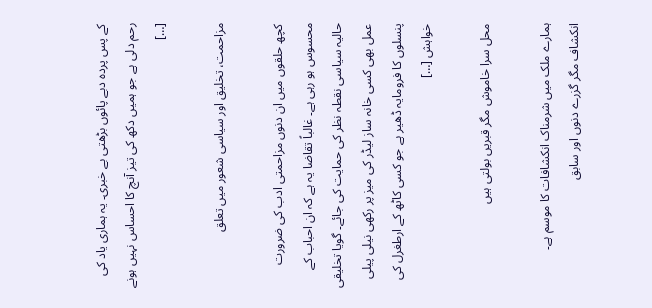کے پس پردہ دبے پائوں بڑھتی بے خبری۔ یہ ہماری یاد کی رحم دلی ہے جو ہمیں دکھ کی تیز آنچ کا احساس نہیں ہونے […]

مزاحمت، تخلیق اور سیاسی شعور میں تعلق

کچھ حلقوں میں ان دنوں مزاحمتی ادب کی ضرورت محسوس ہو رہی ہے۔ غالباً تقاضا یہ ہے کہ ان احباب کے حالیہ سیاسی نقطہ نظر کی حمایت کی جائے۔ گویا تخلیقی عمل بھی کسی خانہ ساز لیڈر کی میز پر رکھی نیلی پیلی پنسلوں کا فرومایہ ڈھیر ہے جو کسی کاٹھ کے ارطغرل کی خواہش […]

محل سرا خاموش مگر قبریں بولتی ہیں

ہمارے ملک میں شرمناک انکشافات کا موسم ہے۔ انکشاف مگر گزرے دنوں اور سابق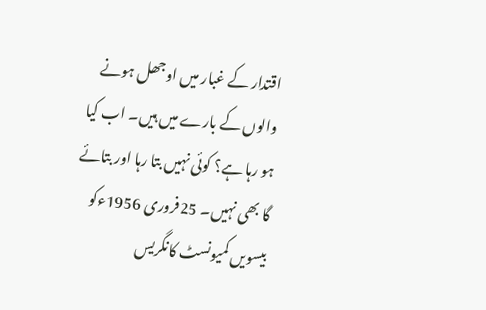اقتدار کے غبار میں اوجھل ہونے والوں کے بارے میں ہیں۔ اب کیا ہو رہا ہے؟ کوئی نہیں بتا رہا اور بتائے گا بھی نہیں۔ 25فروری 1956ءکو بیسویں کمیونسٹ کانگریس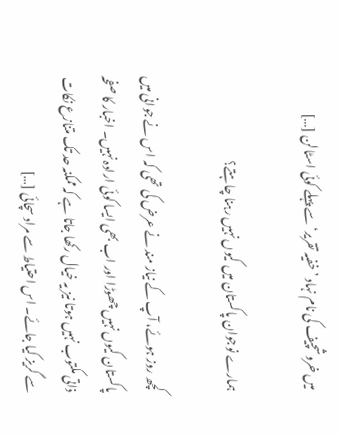میں خروشچیف کی نام نہاد ’خفیہ تقریر‘ سے پہلے کوئی اسٹالن […]

ہمارے نوجوان پاکستان میں کیوں نہیں رہنا چاہتے؟

کچھ روز ہوئے، آپ کے نیاز مند نے عرض کی تھی کہ اس نے جوانی میں پاکستان کیوں نہیں چھوڑا اور اب بھی ایسا کوئی ارادہ نہیں۔ اخبار کا صفحہ ذاتی مکتوب نہیں ہوتا نیز یہ خیال رکھا جاتا ہے کہ ممکنہ حد تک متنازع نکات سے گریز کیا جائے۔ اس احتیاط سے مراد سچائی […]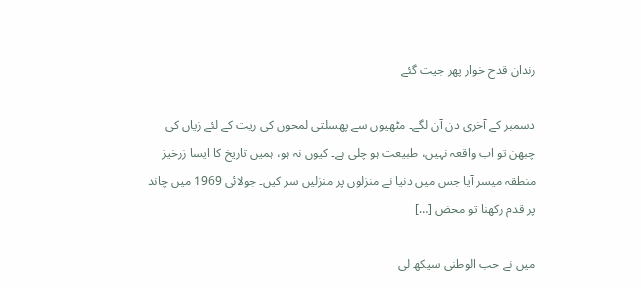رندان قدح خوار پھر جیت گئے

دسمبر کے آخری دن آن لگے۔ مٹھیوں سے پھسلتی لمحوں کی ریت کے لئے زیاں کی چبھن تو اب واقعہ نہیں، طبیعت ہو چلی ہے۔ کیوں نہ ہو، ہمیں تاریخ کا ایسا زرخیز منطقہ میسر آیا جس میں دنیا نے منزلوں پر منزلیں سر کیں۔ جولائی 1969 میں چاند پر قدم رکھنا تو محض […]

میں نے حب الوطنی سیکھ لی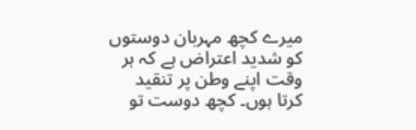میرے کچھ مہربان دوستوں کو شدید اعتراض ہے کہ ہر وقت اپنے وطن پر تنقید کرتا ہوں۔ کچھ دوست تو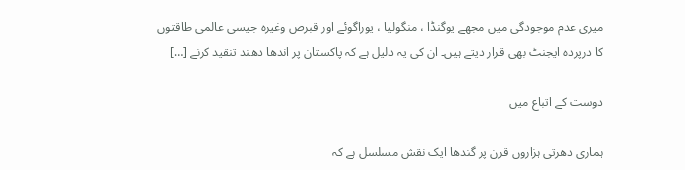میری عدم موجودگی میں مجھے یوگنڈا ، منگولیا ، یوراگوئے اور قبرص وغیرہ جیسی عالمی طاقتوں کا درپردہ ایجنٹ بھی قرار دیتے ہیں۔ ان کی یہ دلیل ہے کہ پاکستان پر اندھا دھند تنقید کرنے […]

دوست کے اتباع میں

ہماری دھرتی ہزاروں قرن پر گندھا ایک نقش مسلسل ہے کہ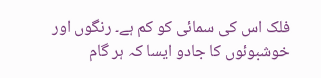فلک اس کی سمائی کو کم ہے۔ رنگوں اور خوشبوئوں کا جادو ایسا کہ ہر گام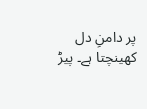پر دامنِ دل کھینچتا ہے۔ پیڑ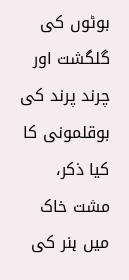بوٹوں کی گلگشت اور چرند پرند کی بوقلمونی کا کیا ذکر، مشت خاک میں ہنر کی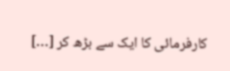کارفرمائی کا ایک سے بڑھ کر […]